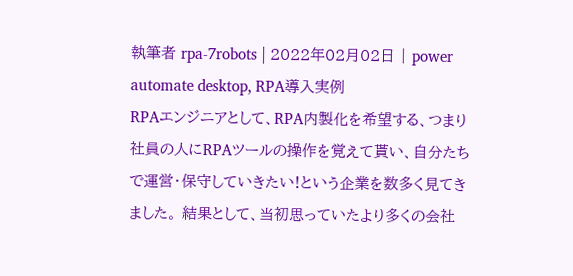執筆者 rpa-7robots | 2022年02月02日 | power automate desktop, RPA導入実例
RPAエンジニアとして、RPA内製化を希望する、つまり社員の人にRPAツールの操作を覚えて貰い、自分たちで運営・保守していきたい!という企業を数多く見てきました。 結果として、当初思っていたより多くの会社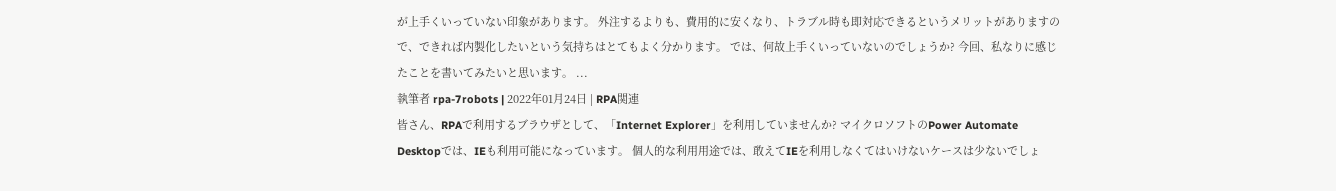が上手くいっていない印象があります。 外注するよりも、費用的に安くなり、トラブル時も即対応できるというメリットがありますので、できれば内製化したいという気持ちはとてもよく分かります。 では、何故上手くいっていないのでしょうか? 今回、私なりに感じたことを書いてみたいと思います。 ...
執筆者 rpa-7robots | 2022年01月24日 | RPA関連
皆さん、RPAで利用するブラウザとして、「Internet Explorer」を利用していませんか? マイクロソフトのPower Automate Desktopでは、IEも利用可能になっています。 個人的な利用用途では、敢えてIEを利用しなくてはいけないケースは少ないでしょ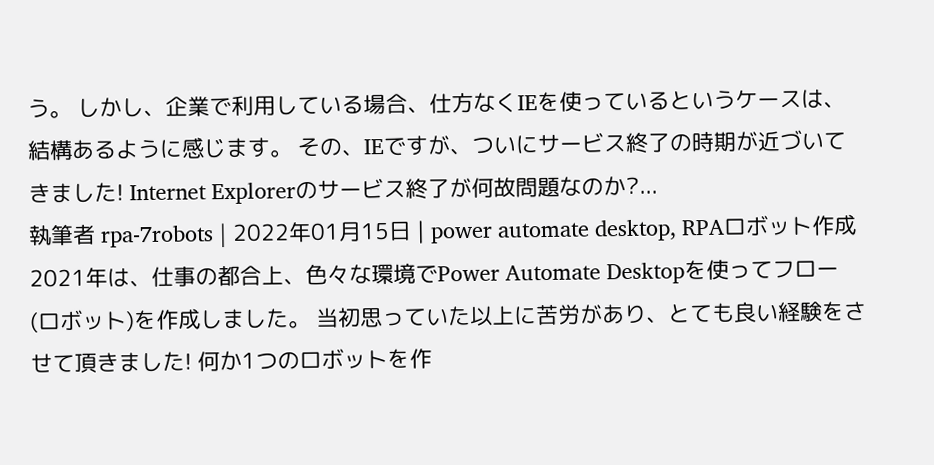う。 しかし、企業で利用している場合、仕方なくIEを使っているというケースは、結構あるように感じます。 その、IEですが、ついにサービス終了の時期が近づいてきました! Internet Explorerのサービス終了が何故問題なのか?...
執筆者 rpa-7robots | 2022年01月15日 | power automate desktop, RPAロボット作成
2021年は、仕事の都合上、色々な環境でPower Automate Desktopを使ってフロー(ロボット)を作成しました。 当初思っていた以上に苦労があり、とても良い経験をさせて頂きました! 何か1つのロボットを作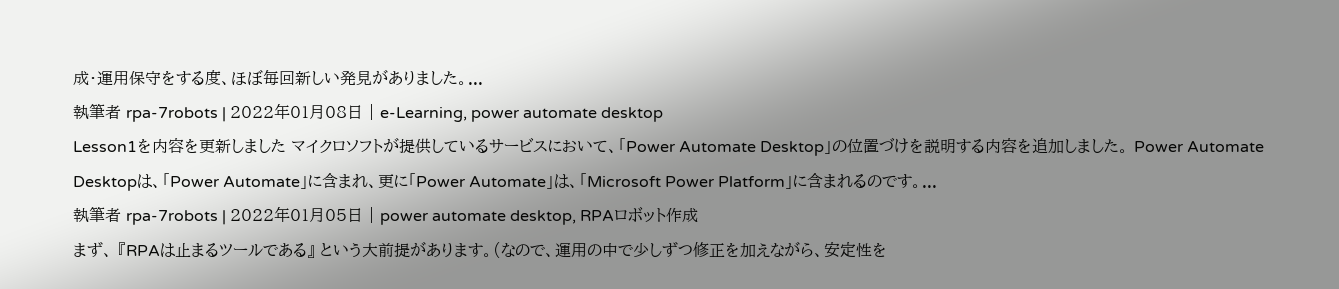成・運用保守をする度、ほぼ毎回新しい発見がありました。...
執筆者 rpa-7robots | 2022年01月08日 | e-Learning, power automate desktop
Lesson1を内容を更新しました マイクロソフトが提供しているサービスにおいて、「Power Automate Desktop」の位置づけを説明する内容を追加しました。 Power Automate Desktopは、「Power Automate」に含まれ、更に「Power Automate」は、「Microsoft Power Platform」に含まれるのです。...
執筆者 rpa-7robots | 2022年01月05日 | power automate desktop, RPAロボット作成
まず、 『RPAは止まるツールである』 という大前提があります。(なので、運用の中で少しずつ修正を加えながら、安定性を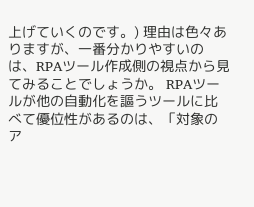上げていくのです。) 理由は色々ありますが、一番分かりやすいのは、RPAツール作成側の視点から見てみることでしょうか。 RPAツールが他の自動化を謳うツールに比べて優位性があるのは、「対象のア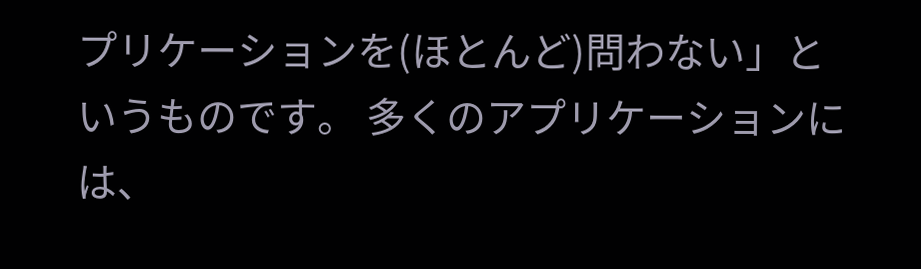プリケーションを(ほとんど)問わない」というものです。 多くのアプリケーションには、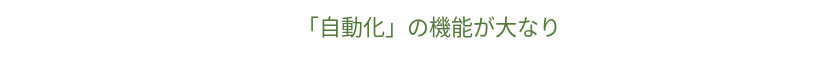「自動化」の機能が大なり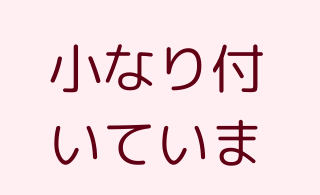小なり付いていま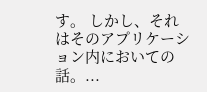す。 しかし、それはそのアプリケーション内においての話。...